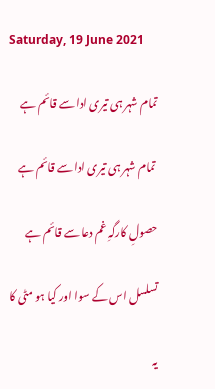Saturday, 19 June 2021

تمام شہر ہی تیری ادا سے قائم ہے

 تمام شہر ہی تیری ادا سے قائم ہے

حصولِ کارگہِ غم دعا سے قائم ہے

تسلسل اس کے سوا اور کیا ہو مٹی کا

یہ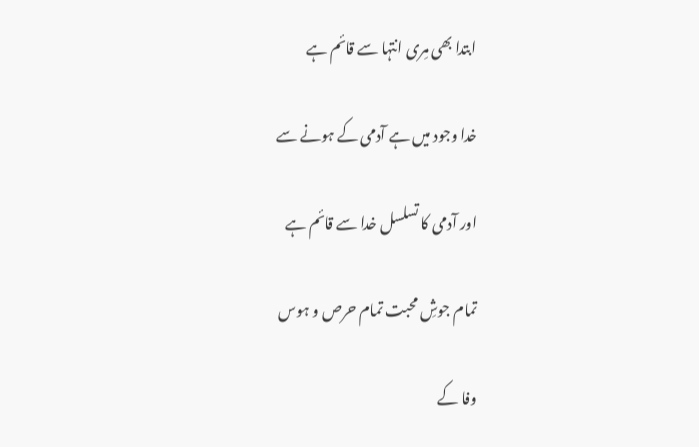ابتدا بھی مِری انتہا سے قائم ہے

خدا وجود میں ہے آدمی کے ہونے سے

اور آدمی کا تسلسل خدا سے قائم ہے

تمام جوشِ محبت تمام حرص و ہوس

وفا کے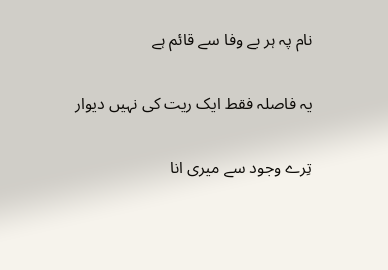نام پہ ہر بے وفا سے قائم ہے

یہ فاصلہ فقط ایک ریت کی نہیں دیوار

تِرے وجود سے میری انا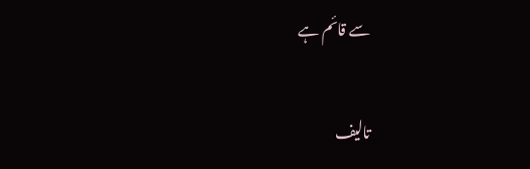سے قائم ہے


تالیف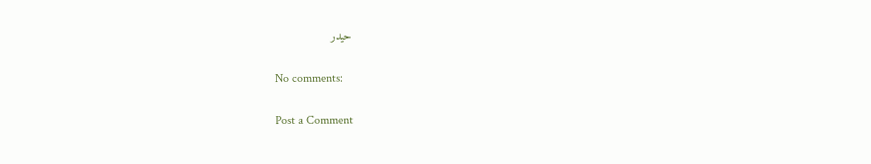حیدر

No comments:

Post a Comment